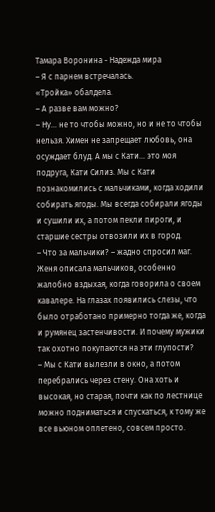Тамара Воронина - Надежда мира
– Я с парнем встречалась.
«Тройка» обалдела.
– А разве вам можно?
– Ну… не то чтобы можно, но и не то чтобы нельзя. Химен не запрещает любовь, она осуждает блуд. А мы с Кати… это моя подруга, Кати Силиз. Мы с Кати познакомились с мальчиками, когда ходили собирать ягоды. Мы всегда собирали ягоды и сушили их, а потом пекли пироги, и старшие сестры отвозили их в город.
– Что за мальчики? – жадно спросил маг. Женя описала мальчиков, особенно жалобно вздыхая, когда говорила о своем кавалере. На глазах появились слезы, что было отработано примерно тогда же, когда и румянец застенчивости. И почему мужики так охотно покупаются на эти глупости?
– Мы с Кати вылезли в окно, а потом перебрались через стену. Она хоть и высокая, но старая, почти как по лестнице можно подниматься и спускаться, к тому же все вьюном оплетено, совсем просто.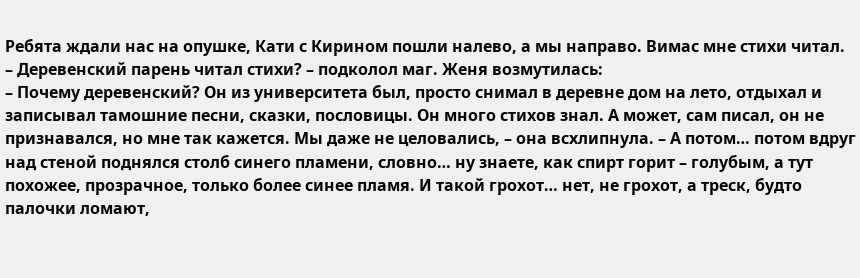Ребята ждали нас на опушке, Кати с Кирином пошли налево, а мы направо. Вимас мне стихи читал.
– Деревенский парень читал стихи? – подколол маг. Женя возмутилась:
– Почему деревенский? Он из университета был, просто снимал в деревне дом на лето, отдыхал и записывал тамошние песни, сказки, пословицы. Он много стихов знал. А может, сам писал, он не признавался, но мне так кажется. Мы даже не целовались, – она всхлипнула. – А потом… потом вдруг над стеной поднялся столб синего пламени, словно… ну знаете, как спирт горит – голубым, а тут похожее, прозрачное, только более синее пламя. И такой грохот… нет, не грохот, а треск, будто палочки ломают,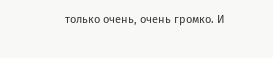только очень, очень громко. И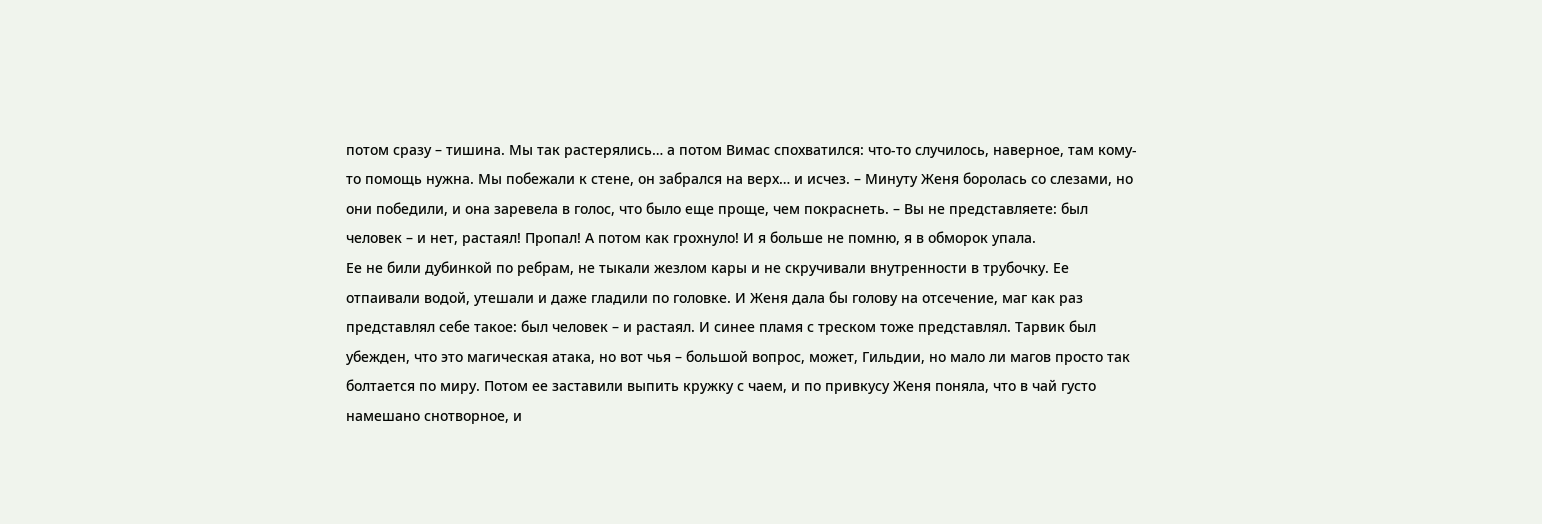потом сразу – тишина. Мы так растерялись… а потом Вимас спохватился: что-то случилось, наверное, там кому-то помощь нужна. Мы побежали к стене, он забрался на верх… и исчез. – Минуту Женя боролась со слезами, но они победили, и она заревела в голос, что было еще проще, чем покраснеть. – Вы не представляете: был человек – и нет, растаял! Пропал! А потом как грохнуло! И я больше не помню, я в обморок упала.
Ее не били дубинкой по ребрам, не тыкали жезлом кары и не скручивали внутренности в трубочку. Ее отпаивали водой, утешали и даже гладили по головке. И Женя дала бы голову на отсечение, маг как раз представлял себе такое: был человек – и растаял. И синее пламя с треском тоже представлял. Тарвик был убежден, что это магическая атака, но вот чья – большой вопрос, может, Гильдии, но мало ли магов просто так болтается по миру. Потом ее заставили выпить кружку с чаем, и по привкусу Женя поняла, что в чай густо намешано снотворное, и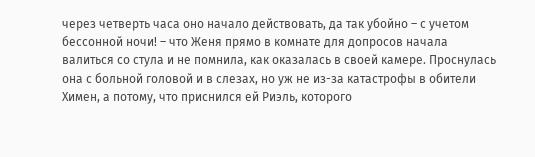через четверть часа оно начало действовать, да так убойно – с учетом бессонной ночи! – что Женя прямо в комнате для допросов начала валиться со стула и не помнила, как оказалась в своей камере. Проснулась она с больной головой и в слезах, но уж не из-за катастрофы в обители Химен, а потому, что приснился ей Риэль, которого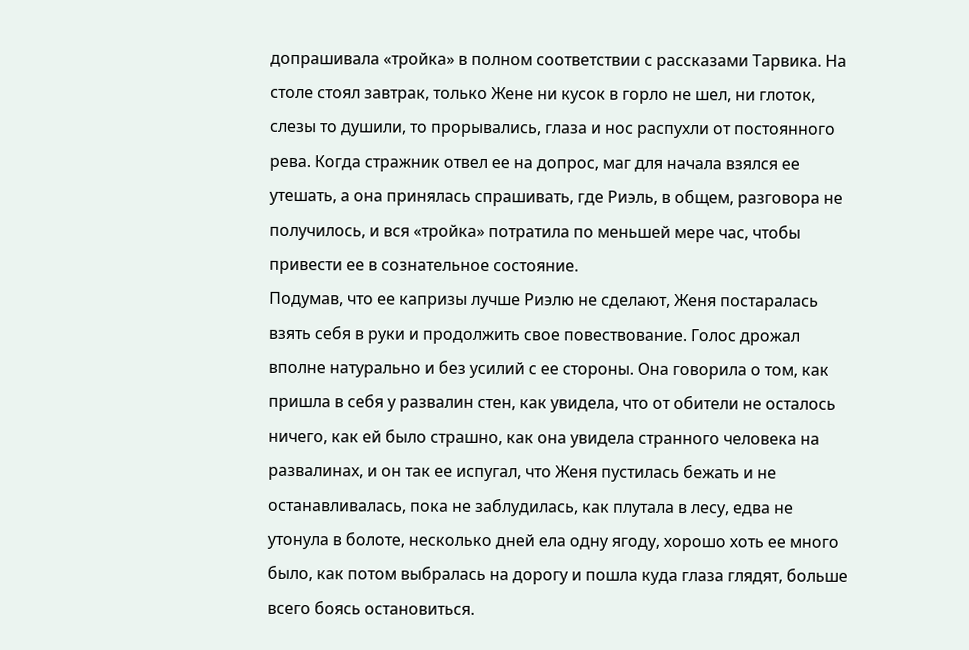допрашивала «тройка» в полном соответствии с рассказами Тарвика. На столе стоял завтрак, только Жене ни кусок в горло не шел, ни глоток, слезы то душили, то прорывались, глаза и нос распухли от постоянного рева. Когда стражник отвел ее на допрос, маг для начала взялся ее утешать, а она принялась спрашивать, где Риэль, в общем, разговора не получилось, и вся «тройка» потратила по меньшей мере час, чтобы привести ее в сознательное состояние.
Подумав, что ее капризы лучше Риэлю не сделают, Женя постаралась взять себя в руки и продолжить свое повествование. Голос дрожал вполне натурально и без усилий с ее стороны. Она говорила о том, как пришла в себя у развалин стен, как увидела, что от обители не осталось ничего, как ей было страшно, как она увидела странного человека на развалинах, и он так ее испугал, что Женя пустилась бежать и не останавливалась, пока не заблудилась, как плутала в лесу, едва не утонула в болоте, несколько дней ела одну ягоду, хорошо хоть ее много было, как потом выбралась на дорогу и пошла куда глаза глядят, больше всего боясь остановиться.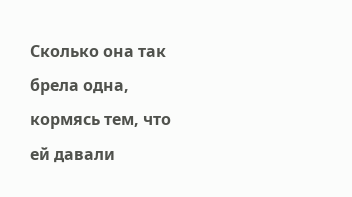Сколько она так брела одна, кормясь тем, что ей давали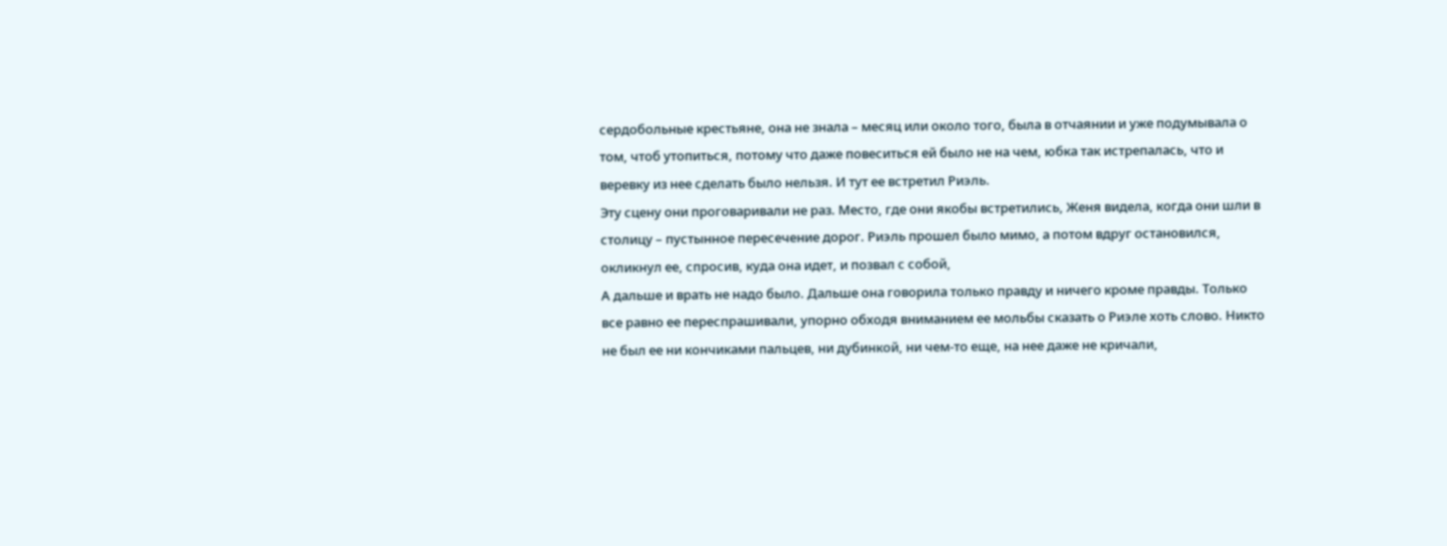сердобольные крестьяне, она не знала – месяц или около того, была в отчаянии и уже подумывала о том, чтоб утопиться, потому что даже повеситься ей было не на чем, юбка так истрепалась, что и веревку из нее сделать было нельзя. И тут ее встретил Риэль.
Эту сцену они проговаривали не раз. Место, где они якобы встретились, Женя видела, когда они шли в столицу – пустынное пересечение дорог. Риэль прошел было мимо, а потом вдруг остановился, окликнул ее, спросив, куда она идет, и позвал с собой,
А дальше и врать не надо было. Дальше она говорила только правду и ничего кроме правды. Только все равно ее переспрашивали, упорно обходя вниманием ее мольбы сказать о Риэле хоть слово. Никто не был ее ни кончиками пальцев, ни дубинкой, ни чем-то еще, на нее даже не кричали,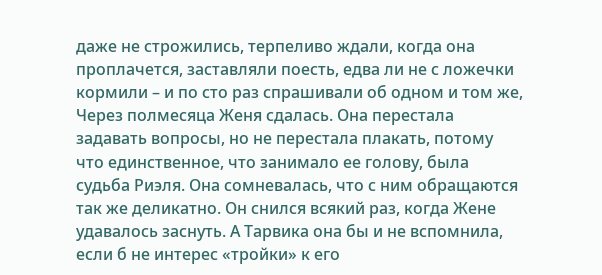даже не строжились, терпеливо ждали, когда она проплачется, заставляли поесть, едва ли не с ложечки кормили – и по сто раз спрашивали об одном и том же,
Через полмесяца Женя сдалась. Она перестала задавать вопросы, но не перестала плакать, потому что единственное, что занимало ее голову, была судьба Риэля. Она сомневалась, что с ним обращаются так же деликатно. Он снился всякий раз, когда Жене удавалось заснуть. А Тарвика она бы и не вспомнила, если б не интерес «тройки» к его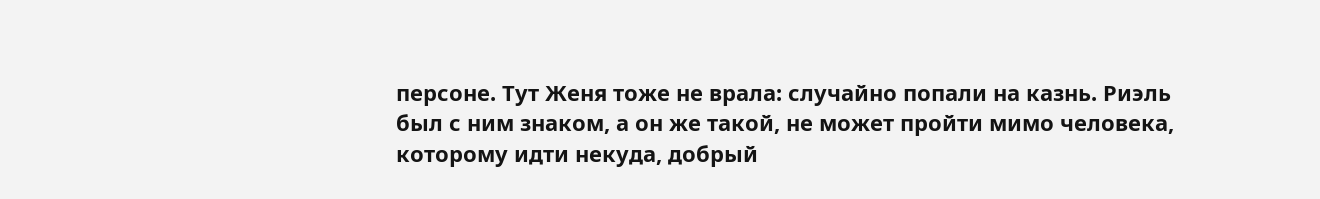персоне. Тут Женя тоже не врала: случайно попали на казнь. Риэль был с ним знаком, а он же такой, не может пройти мимо человека, которому идти некуда, добрый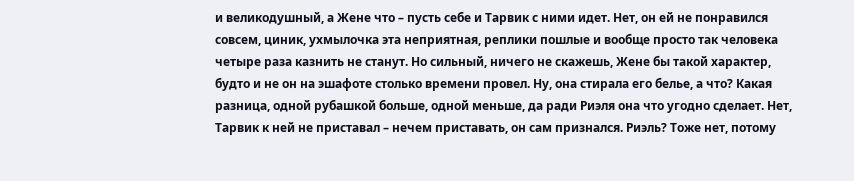и великодушный, а Жене что – пусть себе и Тарвик с ними идет. Нет, он ей не понравился совсем, циник, ухмылочка эта неприятная, реплики пошлые и вообще просто так человека четыре раза казнить не станут. Но сильный, ничего не скажешь, Жене бы такой характер, будто и не он на эшафоте столько времени провел. Ну, она стирала его белье, а что? Какая разница, одной рубашкой больше, одной меньше, да ради Риэля она что угодно сделает. Нет, Тарвик к ней не приставал – нечем приставать, он сам признался. Риэль? Тоже нет, потому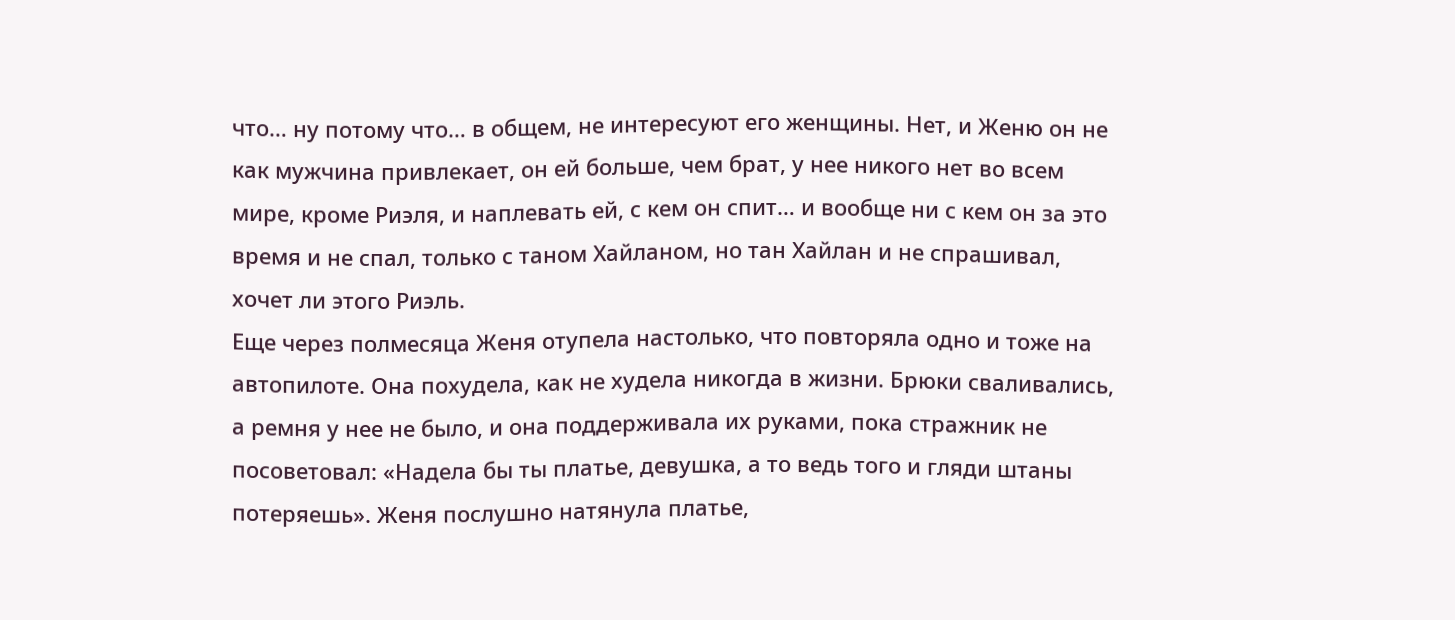что… ну потому что… в общем, не интересуют его женщины. Нет, и Женю он не как мужчина привлекает, он ей больше, чем брат, у нее никого нет во всем мире, кроме Риэля, и наплевать ей, с кем он спит… и вообще ни с кем он за это время и не спал, только с таном Хайланом, но тан Хайлан и не спрашивал, хочет ли этого Риэль.
Еще через полмесяца Женя отупела настолько, что повторяла одно и тоже на автопилоте. Она похудела, как не худела никогда в жизни. Брюки сваливались, а ремня у нее не было, и она поддерживала их руками, пока стражник не посоветовал: «Надела бы ты платье, девушка, а то ведь того и гляди штаны потеряешь». Женя послушно натянула платье,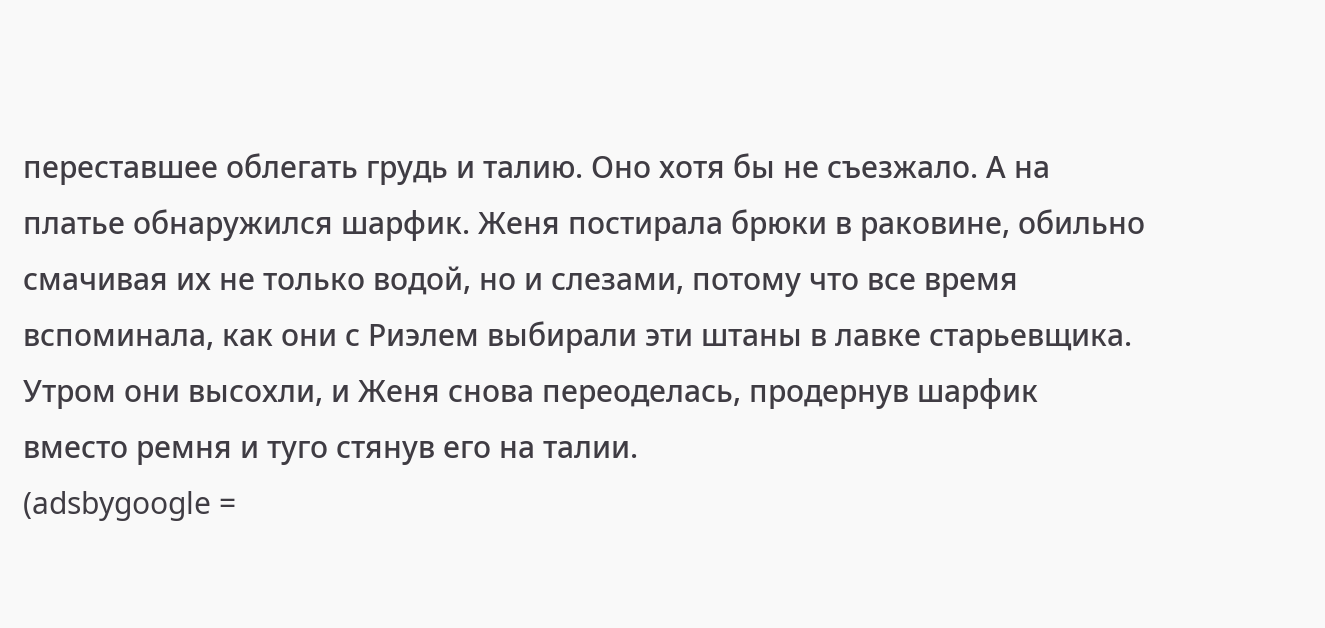переставшее облегать грудь и талию. Оно хотя бы не съезжало. А на платье обнаружился шарфик. Женя постирала брюки в раковине, обильно смачивая их не только водой, но и слезами, потому что все время вспоминала, как они с Риэлем выбирали эти штаны в лавке старьевщика. Утром они высохли, и Женя снова переоделась, продернув шарфик вместо ремня и туго стянув его на талии.
(adsbygoogle =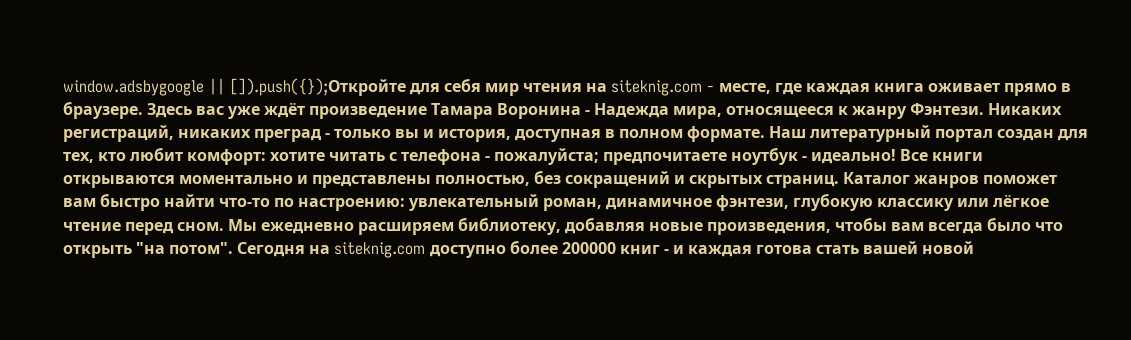window.adsbygoogle || []).push({});Откройте для себя мир чтения на siteknig.com - месте, где каждая книга оживает прямо в браузере. Здесь вас уже ждёт произведение Тамара Воронина - Надежда мира, относящееся к жанру Фэнтези. Никаких регистраций, никаких преград - только вы и история, доступная в полном формате. Наш литературный портал создан для тех, кто любит комфорт: хотите читать с телефона - пожалуйста; предпочитаете ноутбук - идеально! Все книги открываются моментально и представлены полностью, без сокращений и скрытых страниц. Каталог жанров поможет вам быстро найти что-то по настроению: увлекательный роман, динамичное фэнтези, глубокую классику или лёгкое чтение перед сном. Мы ежедневно расширяем библиотеку, добавляя новые произведения, чтобы вам всегда было что открыть "на потом". Сегодня на siteknig.com доступно более 200000 книг - и каждая готова стать вашей новой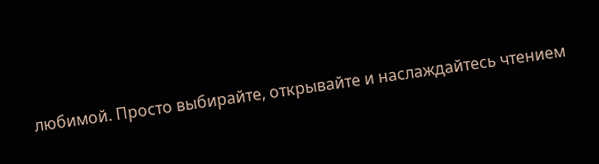любимой. Просто выбирайте, открывайте и наслаждайтесь чтением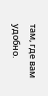там, где вам удобно.